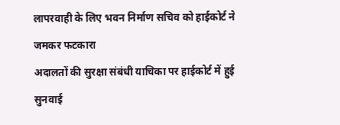लापरवाही के लिए भवन निर्माण सचिव को हाईकोर्ट ने जमकर फटकारा
अदालतों की सुरक्षा संबंधी याचिका पर हाईकोर्ट में हुई सुनवाई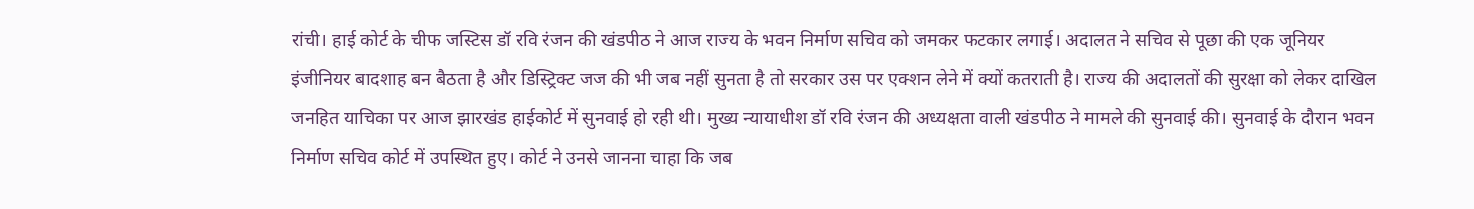रांची। हाई कोर्ट के चीफ जस्टिस डॉ रवि रंजन की खंडपीठ ने आज राज्य के भवन निर्माण सचिव को जमकर फटकार लगाई। अदालत ने सचिव से पूछा की एक जूनियर इंजीनियर बादशाह बन बैठता है और डिस्ट्रिक्ट जज की भी जब नहीं सुनता है तो सरकार उस पर एक्शन लेने में क्यों कतराती है। राज्य की अदालतों की सुरक्षा को लेकर दाखिल जनहित याचिका पर आज झारखंड हाईकोर्ट में सुनवाई हो रही थी। मुख्य न्यायाधीश डॉ रवि रंजन की अध्यक्षता वाली खंडपीठ ने मामले की सुनवाई की। सुनवाई के दौरान भवन निर्माण सचिव कोर्ट में उपस्थित हुए। कोर्ट ने उनसे जानना चाहा कि जब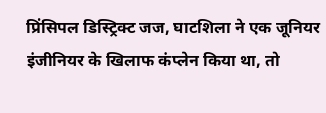प्रिंसिपल डिस्ट्रिक्ट जज, घाटशिला ने एक जूनियर इंजीनियर के खिलाफ कंप्लेन किया था, तो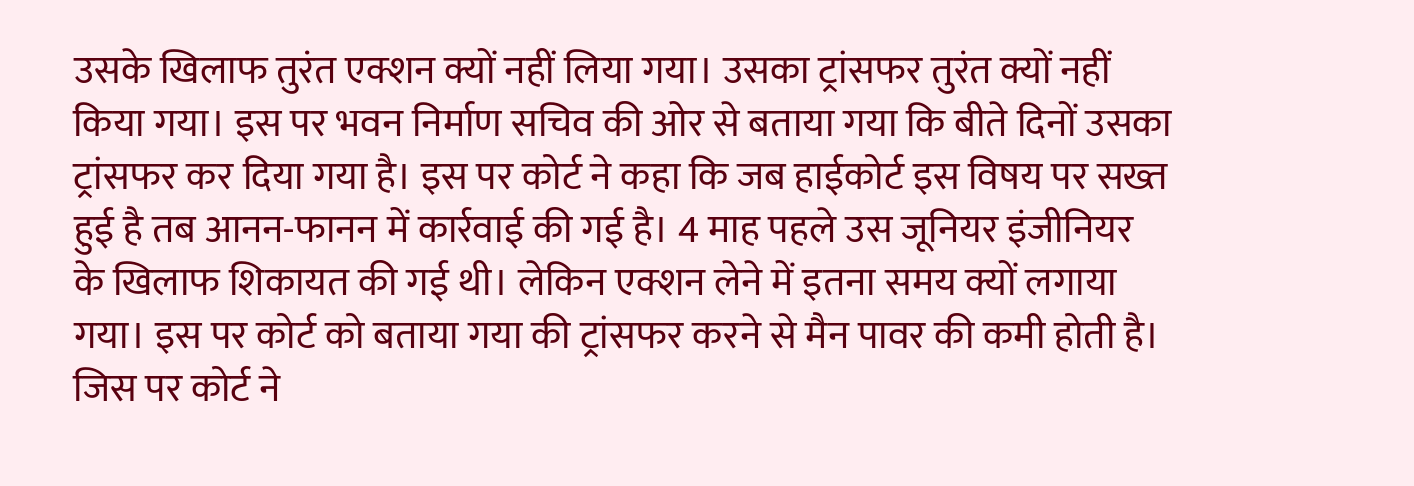उसके खिलाफ तुरंत एक्शन क्यों नहीं लिया गया। उसका ट्रांसफर तुरंत क्यों नहीं किया गया। इस पर भवन निर्माण सचिव की ओर से बताया गया कि बीते दिनों उसका ट्रांसफर कर दिया गया है। इस पर कोर्ट ने कहा कि जब हाईकोर्ट इस विषय पर सख्त हुई है तब आनन-फानन में कार्रवाई की गई है। 4 माह पहले उस जूनियर इंजीनियर के खिलाफ शिकायत की गई थी। लेकिन एक्शन लेने में इतना समय क्यों लगाया गया। इस पर कोर्ट को बताया गया की ट्रांसफर करने से मैन पावर की कमी होती है। जिस पर कोर्ट ने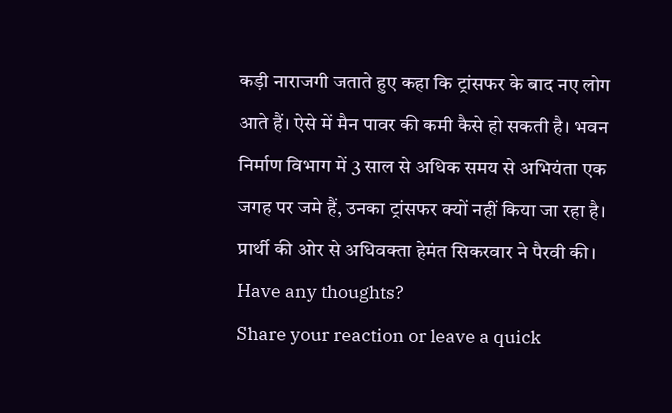कड़ी नाराजगी जताते हुए कहा कि ट्रांसफर के बाद नए लोग आते हैं। ऐसे में मैन पावर की कमी कैसे हो सकती है। भवन निर्माण विभाग में 3 साल से अधिक समय से अभियंता एक जगह पर जमे हैं, उनका ट्रांसफर क्यों नहीं किया जा रहा है। प्रार्थी की ओर से अधिवक्ता हेमंत सिकरवार ने पैरवी की।
Have any thoughts?
Share your reaction or leave a quick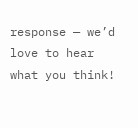response — we’d love to hear what you think!